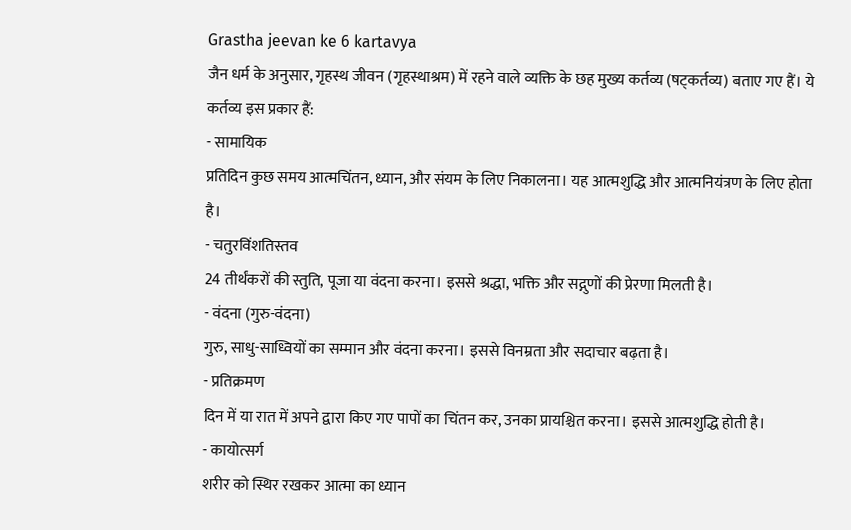Grastha jeevan ke 6 kartavya
जैन धर्म के अनुसार, गृहस्थ जीवन (गृहस्थाश्रम) में रहने वाले व्यक्ति के छह मुख्य कर्तव्य (षट्कर्तव्य) बताए गए हैं। ये कर्तव्य इस प्रकार हैं:
- सामायिक
प्रतिदिन कुछ समय आत्मचिंतन, ध्यान, और संयम के लिए निकालना। यह आत्मशुद्धि और आत्मनियंत्रण के लिए होता है।
- चतुरविंशतिस्तव
24 तीर्थंकरों की स्तुति, पूजा या वंदना करना। इससे श्रद्धा, भक्ति और सद्गुणों की प्रेरणा मिलती है।
- वंदना (गुरु-वंदना)
गुरु, साधु-साध्वियों का सम्मान और वंदना करना। इससे विनम्रता और सदाचार बढ़ता है।
- प्रतिक्रमण
दिन में या रात में अपने द्वारा किए गए पापों का चिंतन कर, उनका प्रायश्चित करना। इससे आत्मशुद्धि होती है।
- कायोत्सर्ग
शरीर को स्थिर रखकर आत्मा का ध्यान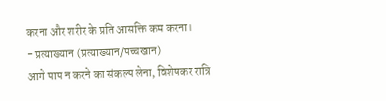करना और शरीर के प्रति आसक्ति कम करना।
- प्रत्याख्यान (प्रत्याख्यान/पच्चखान)
आगे पाप न करने का संकल्प लेना, विशेषकर रात्रि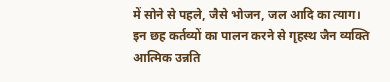में सोने से पहले, जैसे भोजन, जल आदि का त्याग।
इन छह कर्तव्यों का पालन करने से गृहस्थ जैन व्यक्ति आत्मिक उन्नति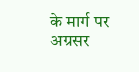के मार्ग पर अग्रसर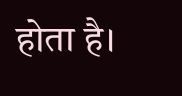होता है।